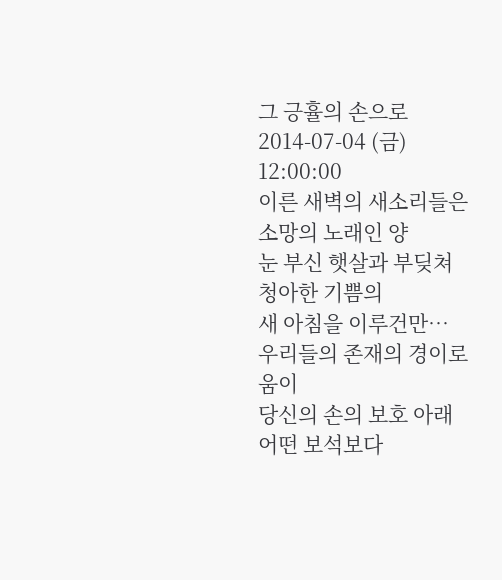그 긍휼의 손으로
2014-07-04 (금) 12:00:00
이른 새벽의 새소리들은
소망의 노래인 양
눈 부신 햇살과 부딪쳐
청아한 기쁨의
새 아침을 이루건만…
우리들의 존재의 경이로움이
당신의 손의 보호 아래
어떤 보석보다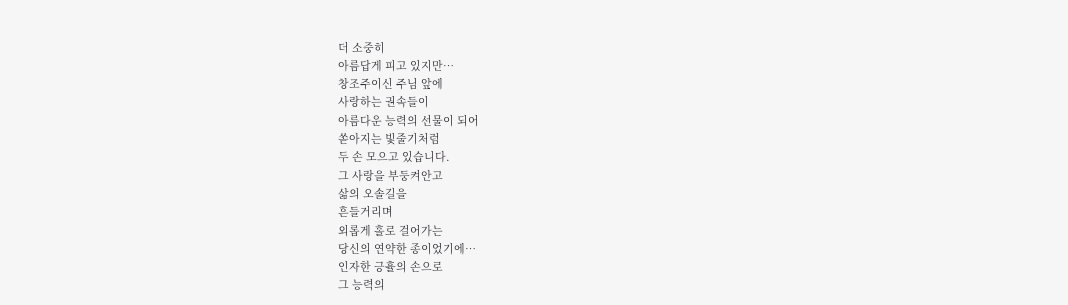더 소중히
아름답게 피고 있지만…
창조주이신 주님 앞에
사랑하는 권속들이
아름다운 능력의 선물이 되어
쏟아지는 빛줄기처럼
두 손 모으고 있습니다.
그 사랑을 부둥켜안고
삶의 오솔길을
흔들거리며
외롭게 홀로 걸어가는
당신의 연약한 종이었기에…
인자한 긍휼의 손으로
그 능력의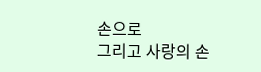손으로
그리고 사랑의 손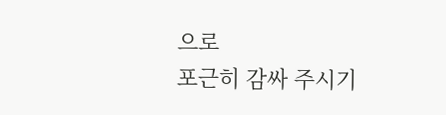으로
포근히 감싸 주시기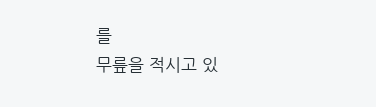를
무릎을 적시고 있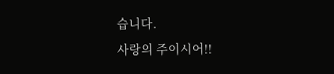습니다.
사랑의 주이시어!!